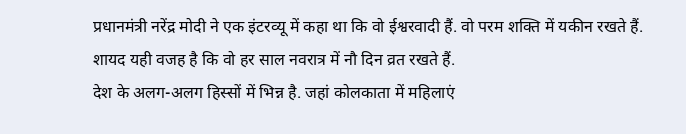प्रधानमंत्री नरेंद्र मोदी ने एक इंटरव्यू में कहा था कि वो ईश्वरवादी हैं. वो परम शक्ति में यकीन रखते हैं. शायद यही वजह है कि वो हर साल नवरात्र में नौ दिन व्रत रखते हैं.
देश के अलग-अलग हिस्सों में भिन्न है. जहां कोलकाता में महिलाएं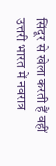सिंदूर से खेला करती हैं वहीं उत्तरी भारत में नवरात्र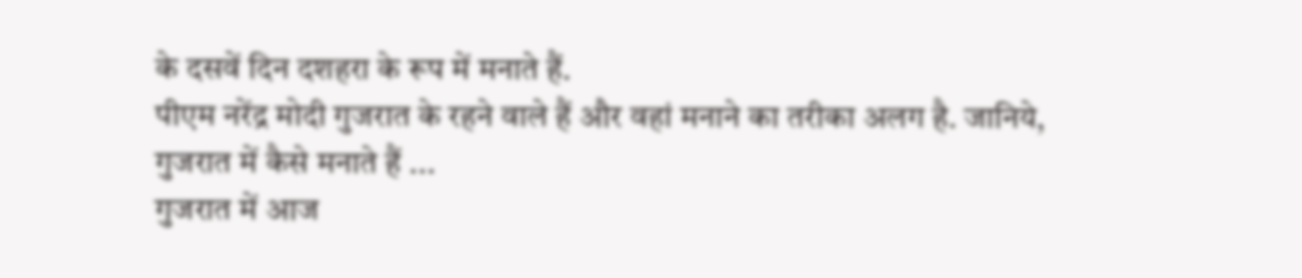के दसवें दिन दशहरा के रूप में मनाते हैं.
पीएम नरेंद्र मोदी गुजरात के रहने वाले हैं और वहां मनाने का तरीका अलग है. जानिये, गुजरात में कैसे मनाते हैं ...
गुजरात में आज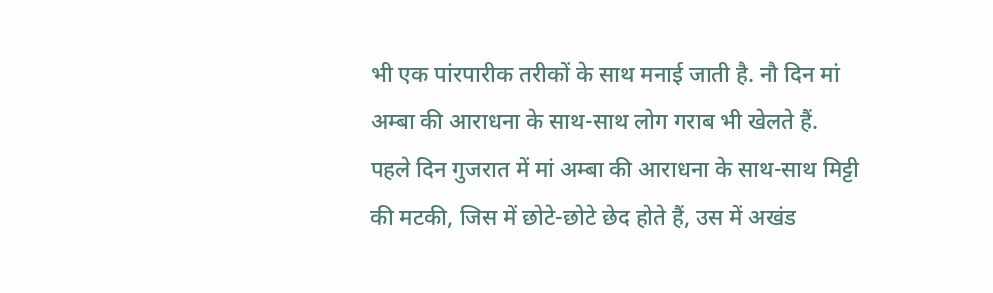भी एक पांरपारीक तरीकों के साथ मनाई जाती है. नौ दिन मां अम्बा की आराधना के साथ-साथ लोग गराब भी खेलते हैं.
पहले दिन गुजरात में मां अम्बा की आराधना के साथ-साथ मिट्टी की मटकी, जिस में छोटे-छोटे छेद होते हैं, उस में अखंड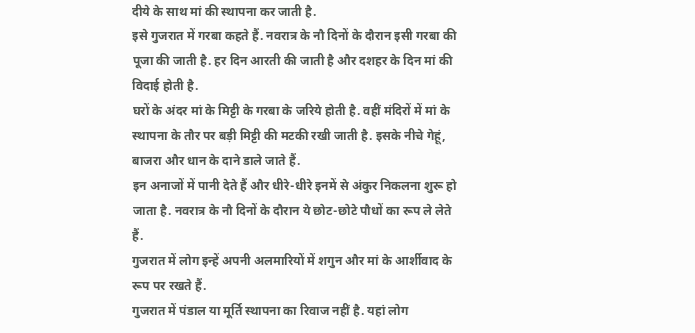दीये के साथ मां की स्थापना कर जाती है.
इसे गुजरात में गरबा कहते हैं. नवरात्र के नौ दिनों के दौरान इसी गरबा की पूजा की जाती है. हर दिन आरती की जाती है और दशहर के दिन मां की विदाई होती है.
घरों के अंदर मां के मिट्टी के गरबा के जरिये होती है. वहीं मंदिरों में मां के स्थापना के तौर पर बड़ी मिट्टी की मटकी रखी जाती है. इसके नीचे गेहूं, बाजरा और धान के दाने डाले जाते हैं.
इन अनाजों में पानी देते हैं और धीरे-धीरे इनमें से अंकुर निकलना शुरू हो जाता है. नवरात्र के नौ दिनों के दौरान ये छोट-छोटे पौधों का रूप ले लेते हैं.
गुजरात में लोग इन्हें अपनी अलमारियों में शगुन और मां के आर्शीवाद के रूप पर रखते हैं.
गुजरात में पंडाल या मूर्ति स्थापना का रिवाज नहीं है. यहां लोग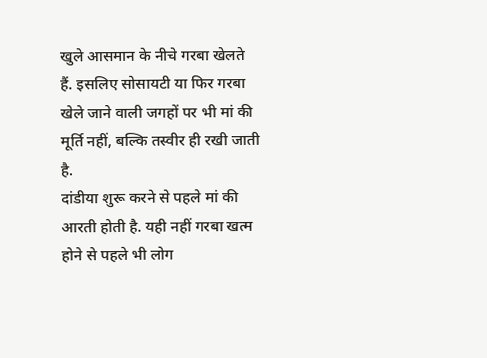खुले आसमान के नीचे गरबा खेलते हैं. इसलिए सोसायटी या फिर गरबा खेले जाने वाली जगहों पर भी मां की मूर्ति नहीं, बल्कि तस्वीर ही रखी जाती है.
दांडीया शुरू करने से पहले मां की आरती होती है. यही नहीं गरबा खत्म होने से पहले भी लोग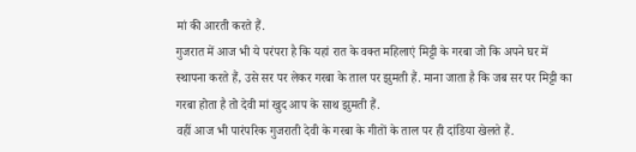मां की आरती करते हैं.
गुजरात में आज भी ये परंपरा है कि यहां रात के वक्त महिलाएं मिट्टी के गरबा जो कि अपने घर में स्थापना करते हैं, उसे सर पर लेकर गरबा के ताल पर झुमती हैं. माना जाता है कि जब सर पर मिट्टी का गरबा होता है तो देवी मां खुद आप के साथ झुमती हैं.
वहीं आज भी पारंपरिक गुजराती देवी के गरबा के गीतों के ताल पर ही दांडिया खेलते हैं.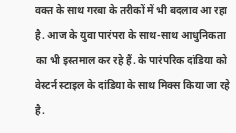वक्त के साथ गरबा के तरीकों में भी बदलाव आ रहा है. आज के युवा पारंपरा के साथ-साथ आधुनिकता का भी इस्तमाल कर रहे हैं. के पारंपरिक दांडिया को वेस्टर्न स्टाइल के दांडिया के साथ मिक्स किया जा रहे है.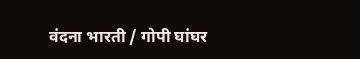वंदना भारती / गोपी घांघर